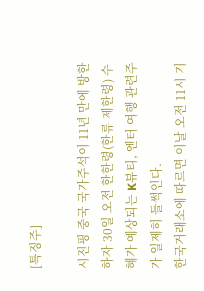[특징주]

시진핑 중국 국가주석이 11년 만에 방한하자 30일 오전 한한령(한류 제한령) 수혜가 예상되는 K뷰티, 엔터 여행 관련주가 일제히 들썩인다.
한국거래소에 따르면 이날 오전 11시 기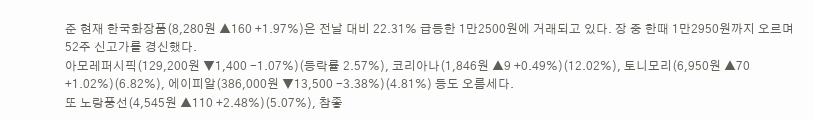준 현재 한국화장품(8,280원 ▲160 +1.97%)은 전날 대비 22.31% 급등한 1만2500원에 거래되고 있다. 장 중 한때 1만2950원까지 오르며 52주 신고가를 경신했다.
아모레퍼시픽(129,200원 ▼1,400 -1.07%)(등락률 2.57%), 코리아나(1,846원 ▲9 +0.49%)(12.02%), 토니모리(6,950원 ▲70 +1.02%)(6.82%), 에이피알(386,000원 ▼13,500 -3.38%)(4.81%) 등도 오름세다.
또 노랑풍선(4,545원 ▲110 +2.48%)(5.07%), 참좋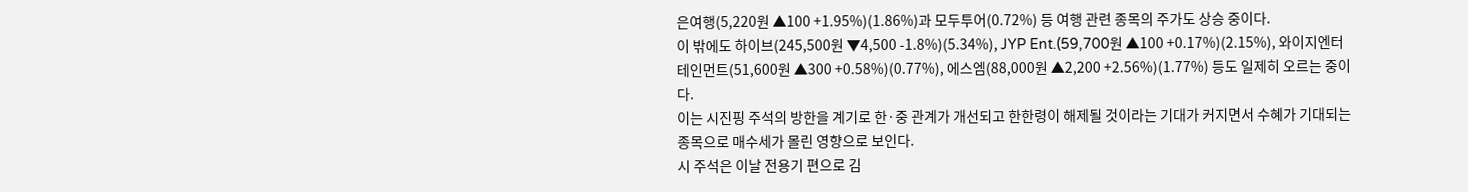은여행(5,220원 ▲100 +1.95%)(1.86%)과 모두투어(0.72%) 등 여행 관련 종목의 주가도 상승 중이다.
이 밖에도 하이브(245,500원 ▼4,500 -1.8%)(5.34%), JYP Ent.(59,700원 ▲100 +0.17%)(2.15%), 와이지엔터테인먼트(51,600원 ▲300 +0.58%)(0.77%), 에스엠(88,000원 ▲2,200 +2.56%)(1.77%) 등도 일제히 오르는 중이다.
이는 시진핑 주석의 방한을 계기로 한·중 관계가 개선되고 한한령이 해제될 것이라는 기대가 커지면서 수혜가 기대되는 종목으로 매수세가 몰린 영향으로 보인다.
시 주석은 이날 전용기 편으로 김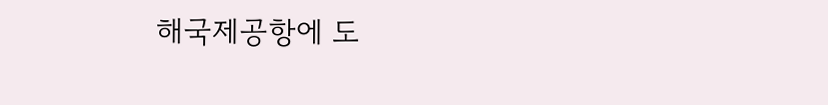해국제공항에 도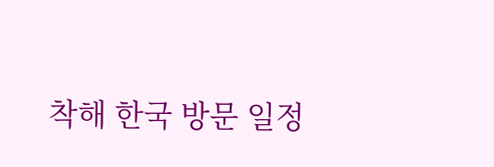착해 한국 방문 일정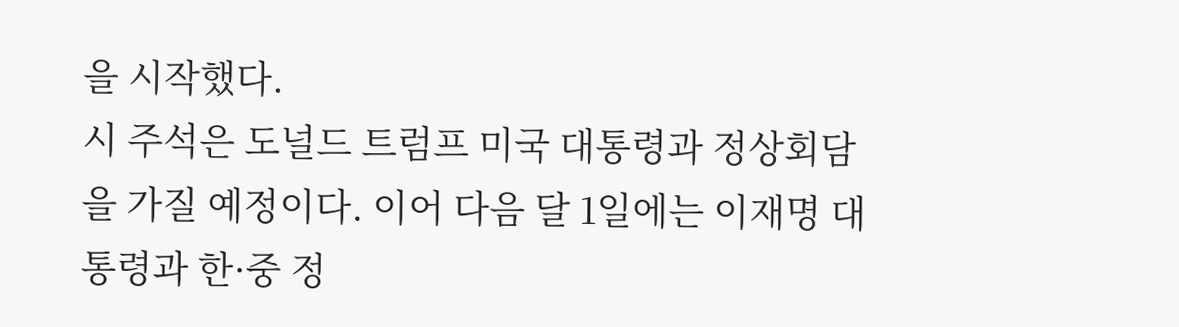을 시작했다.
시 주석은 도널드 트럼프 미국 대통령과 정상회담을 가질 예정이다. 이어 다음 달 1일에는 이재명 대통령과 한·중 정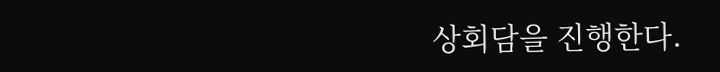상회담을 진행한다.